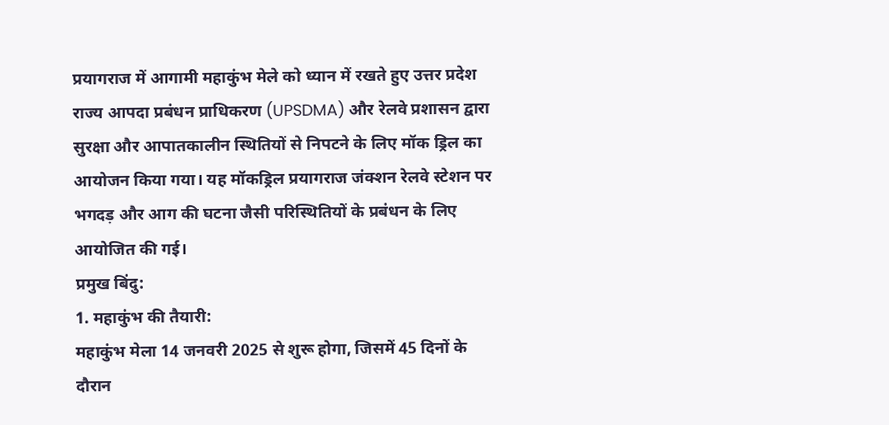प्रयागराज में आगामी महाकुंभ मेले को ध्यान में रखते हुए उत्तर प्रदेश राज्य आपदा प्रबंधन प्राधिकरण (UPSDMA) और रेलवे प्रशासन द्वारा सुरक्षा और आपातकालीन स्थितियों से निपटने के लिए मॉक ड्रिल का आयोजन किया गया। यह मॉकड्रिल प्रयागराज जंक्शन रेलवे स्टेशन पर भगदड़ और आग की घटना जैसी परिस्थितियों के प्रबंधन के लिए आयोजित की गई।
प्रमुख बिंदु:
1. महाकुंभ की तैयारी:
महाकुंभ मेला 14 जनवरी 2025 से शुरू होगा, जिसमें 45 दिनों के दौरान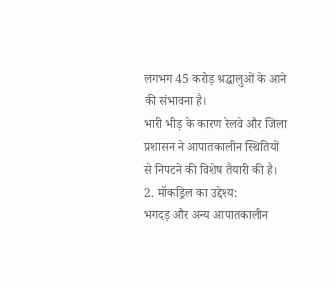लगभग 45 करोड़ श्रद्धालुओं के आने की संभावना है।
भारी भीड़ के कारण रेलवे और जिला प्रशासन ने आपातकालीन स्थितियों से निपटने की विशेष तैयारी की है।
2. मॉकड्रिल का उद्देश्य:
भगदड़ और अन्य आपातकालीन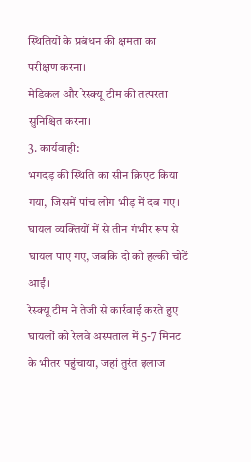स्थितियों के प्रबंधन की क्षमता का परीक्षण करना।
मेडिकल और रेस्क्यू टीम की तत्परता सुनिश्चित करना।
3. कार्यवाही:
भगदड़ की स्थिति का सीन क्रिएट किया गया, जिसमें पांच लोग भीड़ में दब गए।
घायल व्यक्तियों में से तीन गंभीर रूप से घायल पाए गए, जबकि दो को हल्की चोटें आईं।
रेस्क्यू टीम ने तेजी से कार्रवाई करते हुए घायलों को रेलवे अस्पताल में 5-7 मिनट के भीतर पहुंचाया, जहां तुरंत इलाज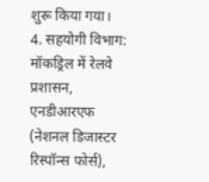शुरू किया गया।
4. सहयोगी विभाग:
मॉकड्रिल में रेलवे प्रशासन, एनडीआरएफ (नेशनल डिजास्टर रिस्पॉन्स फोर्स),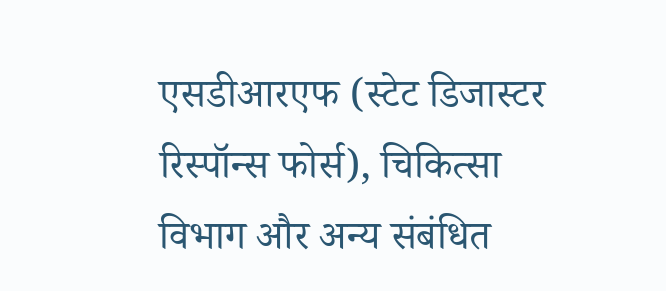एसडीआरएफ (स्टेट डिजास्टर रिस्पॉन्स फोर्स), चिकित्सा विभाग और अन्य संबंधित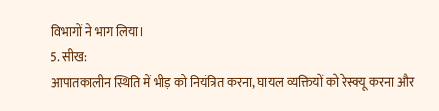विभागों ने भाग लिया।
5. सीख:
आपातकालीन स्थिति में भीड़ को नियंत्रित करना, घायल व्यक्तियों को रेस्क्यू करना और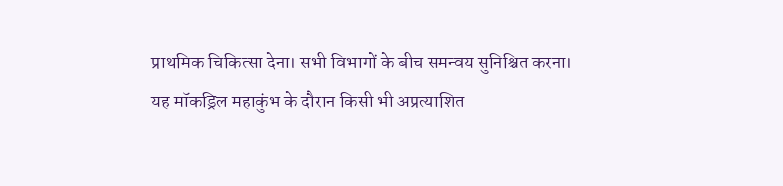प्राथमिक चिकित्सा देना। सभी विभागों के बीच समन्वय सुनिश्चित करना।
यह मॉकड्रिल महाकुंभ के दौरान किसी भी अप्रत्याशित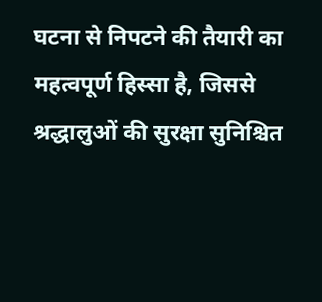घटना से निपटने की तैयारी का महत्वपूर्ण हिस्सा है, जिससे श्रद्धालुओं की सुरक्षा सुनिश्चित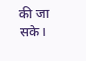की जा सके।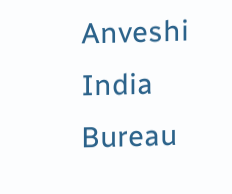Anveshi India Bureau